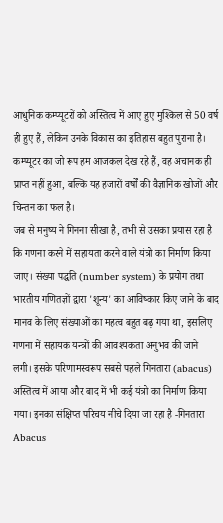आधुनिक कम्प्यूटरों को अस्तित्व में आए हुए मुश्किल से 50 वर्ष ही हुए हैं, लेकिन उनके विकास का इतिहास बहुत पुराना है। कम्प्यूटर का जो रूप हम आजकल देख रहे हैं, वह अचानक ही प्राप्त नहीं हुआ, बल्कि यह हजारों वर्षों की वैज्ञानिक खोजों और चिन्तन का फल है।
जब से मनुष्य ने गिनना सीखा है, तभी से उसका प्रयास रहा है कि गणना करने में सहायता करने वाले यंत्रो का निर्माण किया जाए। संख्या पद्धति (number system) के प्रयोग तथा भारतीय गणितज्ञों द्वारा 'शून्य' का आविष्कार किए जाने के बाद मानव के लिए संख्याओं का महत्व बहुत बढ़ गया था, इसलिए गणना में सहायक यन्त्रों की आवश्यकता अनुभव की जाने लगी। इसके परिणामस्वरूप सबसे पहले गिनतारा (abacus) अस्तित्व में आया और बाद में भी कई यंत्रो का निर्माण किया गया। इनका संक्षिप्त परिचय नीचे दिया जा रहा है -गिनतारा Abacus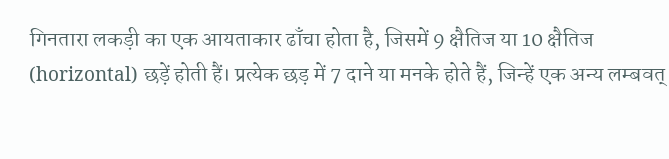गिनतारा लकड़ी का एक आयताकार ढाँचा होता है, जिसमें 9 क्षैतिज या 10 क्षैतिज (horizontal) छड़ें होती हैं। प्रत्येक छड़ में 7 दाने या मनके होते हैं, जिन्हें एक अन्य लम्बवत्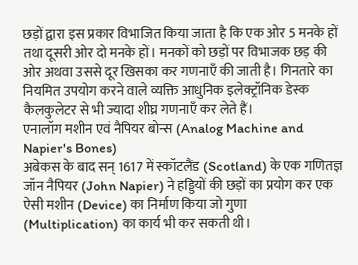छड़ों द्वारा इस प्रकार विभाजित किया जाता है कि एक ओर 5 मनके हों तथा दूसरी ओर दो मनके हों। मनकों को छड़ों पर विभाजक छड़ की ओर अथवा उससे दूर खिसका कर गणनाएँ की जाती है। गिनतारे का नियमित उपयोग करने वाले व्यक्ति आधुनिक इलेक्ट्रॉनिक डेस्क कैलकुलेटर से भी ज्यादा शीघ्र गणनाएँ कर लेते हैं।
एनालॉग मशीन एवं नैपियर बोन्स (Analog Machine and Napier's Bones)
अबेकस के बाद सन् 1617 में स्कॉटलैंड (Scotland) के एक गणितज्ञ जॉन नैपियर (John Napier) ने हड्डियों की छड़ों का प्रयोग कर एक ऐसी मशीन (Device) का निर्माण किया जो गुणा (Multiplication) का कार्य भी कर सकती थी।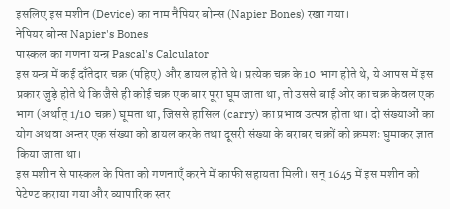इसलिए इस मशीन (Device) का नाम नैपियर बोन्स (Napier Bones) रखा गया।
नेपियर बोन्स Napier's Bones
पास्कल का गणना यन्त्र Pascal's Calculator
इस यन्त्र में कई दाँतेदार चक्र (पहिए) और डायल होते थे। प्रत्येक चक्र के 10 भाग होते थे, ये आपस में इस प्रकार जुड़े होते थे कि जैसे ही कोई चक्र एक बार पूरा घूम जाता था, तो उससे बाई ओर का चक्र केवल एक भाग (अर्थात् 1/10 चक्र) घूमता था, जिससे हासिल (carry) का प्रभाव उत्पन्न होता था। दो संख्याओं का योग अथवा अन्तर एक संख्या को डायल करके तथा दूसरी संख्या के बराबर चक्रों को क्रमशः घुमाकर ज्ञात किया जाता था।
इस मशीन से पास्कल के पिता को गणनाएँ करने में काफी सहायता मिली। सन् 1645 में इस मशीन को पेटेण्ट कराया गया और व्यापारिक स्तर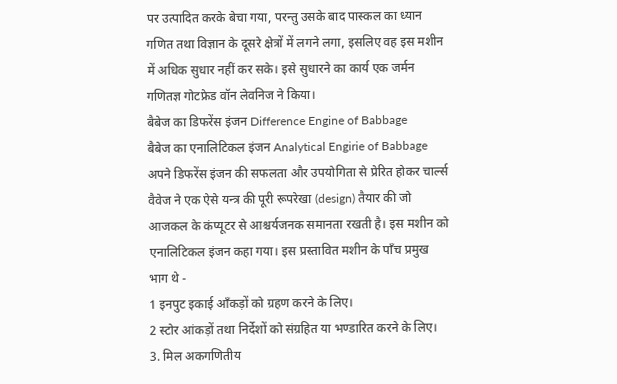पर उत्पादित करके बेचा गया, परन्तु उसके बाद पास्कल का ध्यान गणित तथा विज्ञान के दूसरे क्षेत्रों में लगने लगा, इसलिए वह इस मशीन में अधिक सुधार नहीं कर सके। इसे सुधारने का कार्य एक जर्मन गणितज्ञ गोटफ्रेड वॉन लेवनिज ने किया।
बैबेज का डिफरेंस इंजन Difference Engine of Babbage
बैबेज का एनालिटिकल इंजन Analytical Engirie of Babbage
अपने डिफरेंस इंजन की सफलता और उपयोगिता से प्रेरित होकर चार्ल्स वैवेज ने एक ऐसे यन्त्र की पूरी रूपरेखा (design) तैयार की जो आजकल के कंप्यूटर से आश्चर्यजनक समानता रखती है। इस मशीन को एनालिटिकल इंजन कहा गया। इस प्रस्तावित मशीन के पाँच प्रमुख भाग थे -
1 इनपुट इकाई आँकड़ों को ग्रहण करने के लिए।
2 स्टोर आंकड़ों तथा निर्देशों को संग्रहित या भण्डारित करने के लिए।
3. मिल अकगणितीय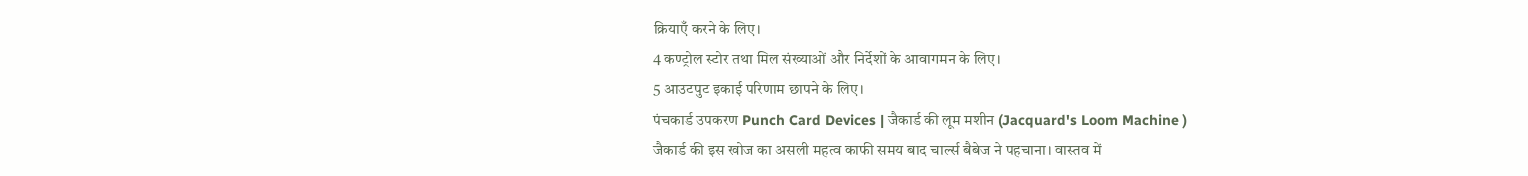क्रियाएँ करने के लिए।
4 कण्ट्रोल स्टोर तथा मिल संख्याओं और निर्देशों के आवागमन के लिए।
5 आउटपुट इकाई परिणाम छापने के लिए।
पंचकार्ड उपकरण Punch Card Devices | जैकार्ड की लूम मशीन (Jacquard's Loom Machine )
जैकार्ड की इस खोज का असली महत्व काफी समय बाद चार्ल्स बैबेज ने पहचाना। वास्तव में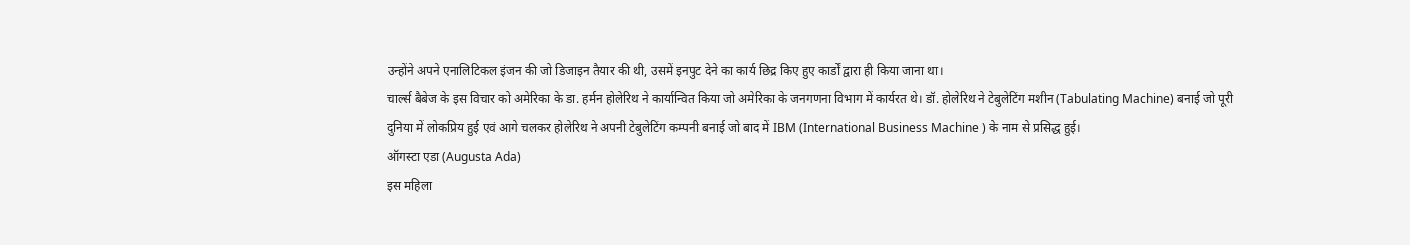उन्होंने अपने एनालिटिकल इंजन की जो डिजाइन तैयार की थी, उसमें इनपुट देने का कार्य छिद्र किए हुए कार्डों द्वारा ही किया जाना था।
चार्ल्स बैबेज के इस विचार को अमेरिका के डा. हर्मन होलेरिथ ने कार्यान्वित किया जो अमेरिका के जनगणना विभाग में कार्यरत थे। डॉ. होलेरिथ ने टेबुलेटिंग मशीन (Tabulating Machine) बनाई जो पूरी दुनिया में लोकप्रिय हुई एवं आगे चलकर होलेरिथ ने अपनी टेबुलेटिंग कम्पनी बनाई जो बाद में IBM (International Business Machine ) के नाम से प्रसिद्ध हुई।
ऑगस्टा एडा (Augusta Ada)
इस महिला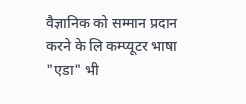वैज्ञानिक को सम्मान प्रदान करने के लि कम्प्यूटर भाषा "एडा" भी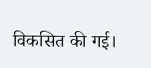विकसित की गई।